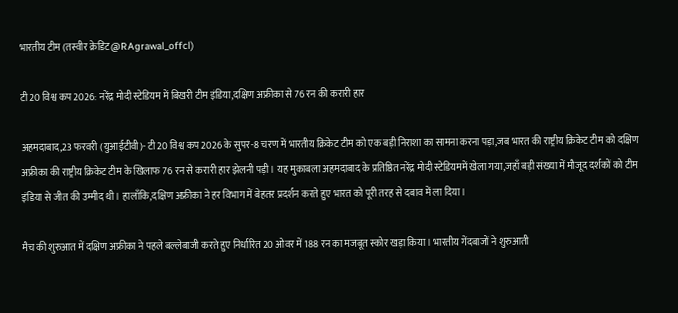भारतीय टीम (तस्वीर क्रेडिट@RAgrawal_offcl)

टी20 विश्व कप 2026: नरेंद्र मोदी स्टेडियम में बिखरी टीम इंडिया,दक्षिण अफ्रीका से 76 रन की करारी हार

अहमदाबाद,23 फरवरी (युआईटीवी)- टी20 विश्व कप 2026 के सुपर-8 चरण में भारतीय क्रिकेट टीम को एक बड़ी निराशा का सामना करना पड़ा,जब भारत की राष्ट्रीय क्रिकेट टीम को दक्षिण अफ्रीका की राष्ट्रीय क्रिकेट टीम के खिलाफ 76 रन से करारी हार झेलनी पड़ी। यह मुकाबला अहमदाबाद के प्रतिष्ठित नरेंद्र मोदी स्टेडियममें खेला गया,जहाँ बड़ी संख्या में मौजूद दर्शकों को टीम इंडिया से जीत की उम्मीद थी। हालाँकि,दक्षिण अफ्रीका ने हर विभाग में बेहतर प्रदर्शन करते हुए भारत को पूरी तरह से दबाव में ला दिया।

मैच की शुरुआत में दक्षिण अफ्रीका ने पहले बल्लेबाजी करते हुए निर्धारित 20 ओवर में 188 रन का मजबूत स्कोर खड़ा किया। भारतीय गेंदबाजों ने शुरुआती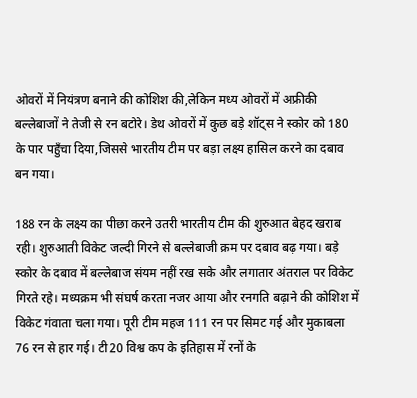ओवरों में नियंत्रण बनाने की कोशिश की,लेकिन मध्य ओवरों में अफ्रीकी बल्लेबाजों ने तेजी से रन बटोरे। डेथ ओवरों में कुछ बड़े शॉट्स ने स्कोर को 180 के पार पहुँचा दिया,जिससे भारतीय टीम पर बड़ा लक्ष्य हासिल करने का दबाव बन गया।

188 रन के लक्ष्य का पीछा करने उतरी भारतीय टीम की शुरुआत बेहद खराब रही। शुरुआती विकेट जल्दी गिरने से बल्लेबाजी क्रम पर दबाव बढ़ गया। बड़े स्कोर के दबाव में बल्लेबाज संयम नहीं रख सके और लगातार अंतराल पर विकेट गिरते रहे। मध्यक्रम भी संघर्ष करता नजर आया और रनगति बढ़ाने की कोशिश में विकेट गंवाता चला गया। पूरी टीम महज 111 रन पर सिमट गई और मुकाबला 76 रन से हार गई। टी20 विश्व कप के इतिहास में रनों के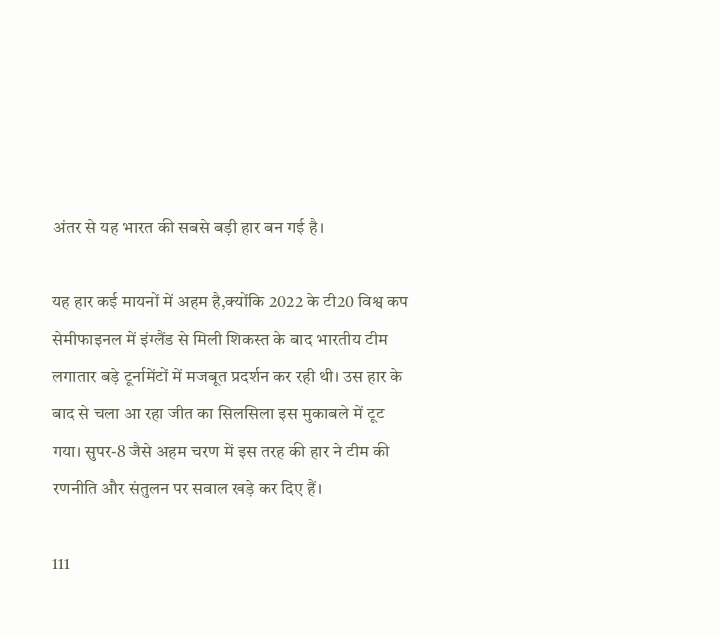अंतर से यह भारत की सबसे बड़ी हार बन गई है।

यह हार कई मायनों में अहम है,क्योंकि 2022 के टी20 विश्व कप सेमीफाइनल में इंग्लैंड से मिली शिकस्त के बाद भारतीय टीम लगातार बड़े टूर्नामेंटों में मजबूत प्रदर्शन कर रही थी। उस हार के बाद से चला आ रहा जीत का सिलसिला इस मुकाबले में टूट गया। सुपर-8 जैसे अहम चरण में इस तरह की हार ने टीम की रणनीति और संतुलन पर सवाल खड़े कर दिए हैं।

111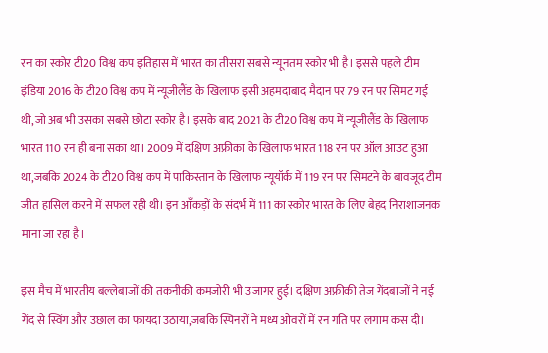रन का स्कोर टी20 विश्व कप इतिहास में भारत का तीसरा सबसे न्यूनतम स्कोर भी है। इससे पहले टीम इंडिया 2016 के टी20 विश्व कप में न्यूजीलैंड के खिलाफ इसी अहमदाबाद मैदान पर 79 रन पर सिमट गई थी,जो अब भी उसका सबसे छोटा स्कोर है। इसके बाद 2021 के टी20 विश्व कप में न्यूजीलैंड के खिलाफ भारत 110 रन ही बना सका था। 2009 में दक्षिण अफ्रीका के खिलाफ भारत 118 रन पर ऑल आउट हुआ था,जबकि 2024 के टी20 विश्व कप में पाकिस्तान के खिलाफ न्यूयॉर्क में 119 रन पर सिमटने के बावजूद टीम जीत हासिल करने में सफल रही थी। इन आँकड़ों के संदर्भ में 111 का स्कोर भारत के लिए बेहद निराशाजनक माना जा रहा है।

इस मैच में भारतीय बल्लेबाजों की तकनीकी कमजोरी भी उजागर हुई। दक्षिण अफ्रीकी तेज गेंदबाजों ने नई गेंद से स्विंग और उछाल का फायदा उठाया,जबकि स्पिनरों ने मध्य ओवरों में रन गति पर लगाम कस दी।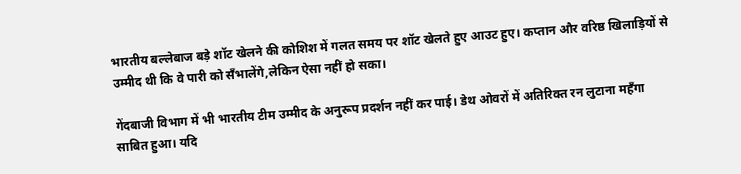भारतीय बल्लेबाज बड़े शॉट खेलने की कोशिश में गलत समय पर शॉट खेलते हुए आउट हुए। कप्तान और वरिष्ठ खिलाड़ियों से उम्मीद थी कि वे पारी को सँभालेंगे,लेकिन ऐसा नहीं हो सका।

गेंदबाजी विभाग में भी भारतीय टीम उम्मीद के अनुरूप प्रदर्शन नहीं कर पाई। डेथ ओवरों में अतिरिक्त रन लुटाना महँगा साबित हुआ। यदि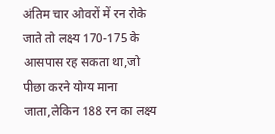अंतिम चार ओवरों में रन रोके जाते तो लक्ष्य 170-175 के आसपास रह सकता था,जो पीछा करने योग्य माना जाता,लेकिन 188 रन का लक्ष्य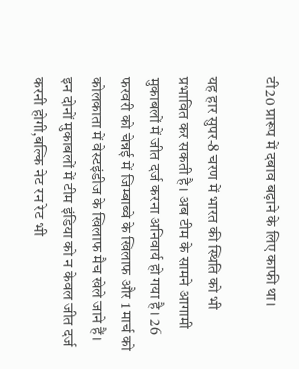टी20 प्रारूप में दबाव बढ़ाने के लिए काफी था।

यह हार सुपर-8 चरण में भारत की स्थिति को भी प्रभावित कर सकती है। अब टीम के सामने आगामी मुकाबलों में जीत दर्ज करना अनिवार्य हो गया है। 26 फरवरी को चेन्नई में जिम्बाब्वे के खिलाफ और 1 मार्च को कोलकाता में वेस्टइंडीज के खिलाफ मैच खेले जाने हैं। इन दोनों मुकाबलों में टीम इंडिया को न केवल जीत दर्ज करनी होगी,बल्कि नेट रन रेट भी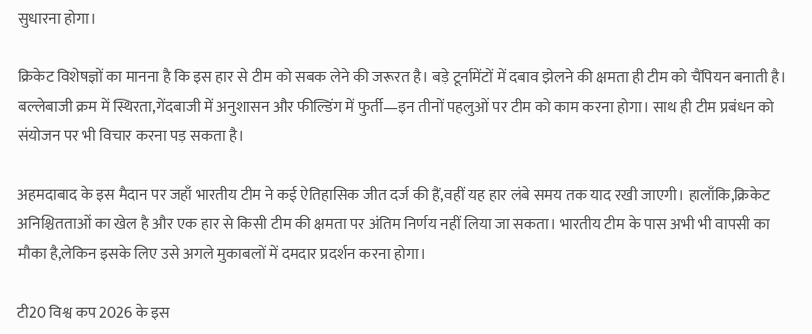सुधारना होगा।

क्रिकेट विशेषज्ञों का मानना है कि इस हार से टीम को सबक लेने की जरूरत है। बड़े टूर्नामेंटों में दबाव झेलने की क्षमता ही टीम को चैंपियन बनाती है। बल्लेबाजी क्रम में स्थिरता,गेंदबाजी में अनुशासन और फील्डिंग में फुर्ती—इन तीनों पहलुओं पर टीम को काम करना होगा। साथ ही टीम प्रबंधन को संयोजन पर भी विचार करना पड़ सकता है।

अहमदाबाद के इस मैदान पर जहाँ भारतीय टीम ने कई ऐतिहासिक जीत दर्ज की हैं,वहीं यह हार लंबे समय तक याद रखी जाएगी। हालाँकि,क्रिकेट अनिश्चितताओं का खेल है और एक हार से किसी टीम की क्षमता पर अंतिम निर्णय नहीं लिया जा सकता। भारतीय टीम के पास अभी भी वापसी का मौका है,लेकिन इसके लिए उसे अगले मुकाबलों में दमदार प्रदर्शन करना होगा।

टी20 विश्व कप 2026 के इस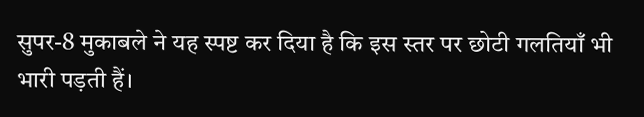सुपर-8 मुकाबले ने यह स्पष्ट कर दिया है कि इस स्तर पर छोटी गलतियाँ भी भारी पड़ती हैं।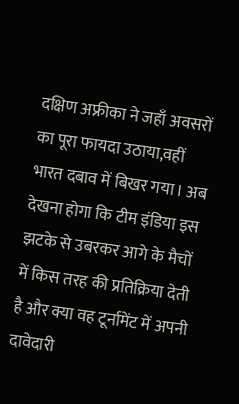दक्षिण अफ्रीका ने जहाँ अवसरों का पूरा फायदा उठाया,वहीं भारत दबाव में बिखर गया। अब देखना होगा कि टीम इंडिया इस झटके से उबरकर आगे के मैचों में किस तरह की प्रतिक्रिया देती है और क्या वह टूर्नामेंट में अपनी दावेदारी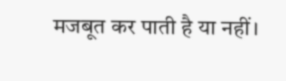मजबूत कर पाती है या नहीं।